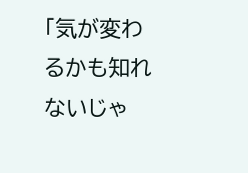「気が変わるかも知れないじゃ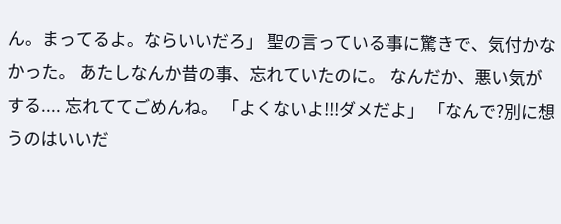ん。まってるよ。ならいいだろ」 聖の言っている事に驚きで、気付かなかった。 あたしなんか昔の事、忘れていたのに。 なんだか、悪い気がする.... 忘れててごめんね。 「よくないよ!!!ダメだよ」 「なんで?別に想うのはいいだ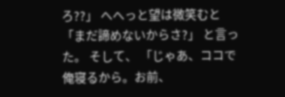ろ??」 へへっと望は微笑むと 「まだ諦めないからさ?」 と言った。 そして、 「じゃあ、ココで俺寝るから。お前、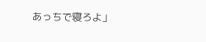あっちで寝ろよ」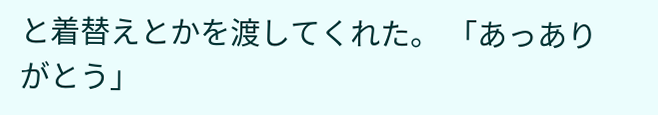と着替えとかを渡してくれた。 「あっありがとう」